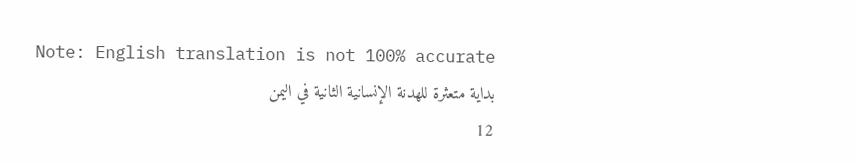Note: English translation is not 100% accurate
بداية متعثرة للهدنة الإنسانية الثانية في اليمن
12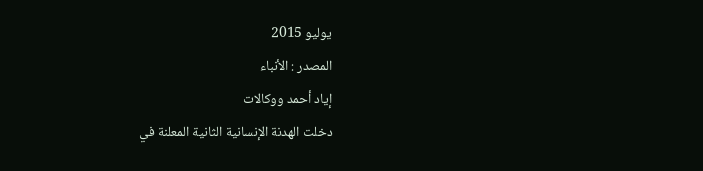يوليو 2015
المصدر : الأنباء
إياد أحمد ووكالات
دخلت الهدنة الإنسانية الثانية المعلنة في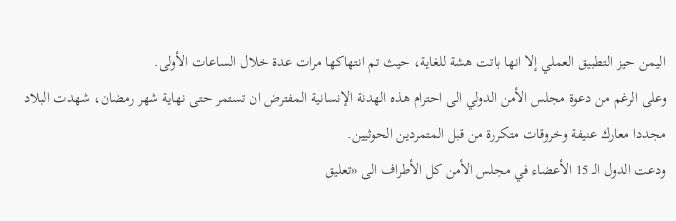اليمن حيز التطبيق العملي إلا انها باتت هشة للغاية، حيث تم انتهاكها مرات عدة خلال الساعات الأولى.
وعلى الرغم من دعوة مجلس الأمن الدولي الى احترام هذه الهدنة الإنسانية المفترض ان تستمر حتى نهاية شهر رمضان، شهدت البلاد مجددا معارك عنيفة وخروقات متكررة من قبل المتمردين الحوثيين.
ودعت الدول الـ 15 الأعضاء في مجلس الأمن كل الأطراف الى «تعليق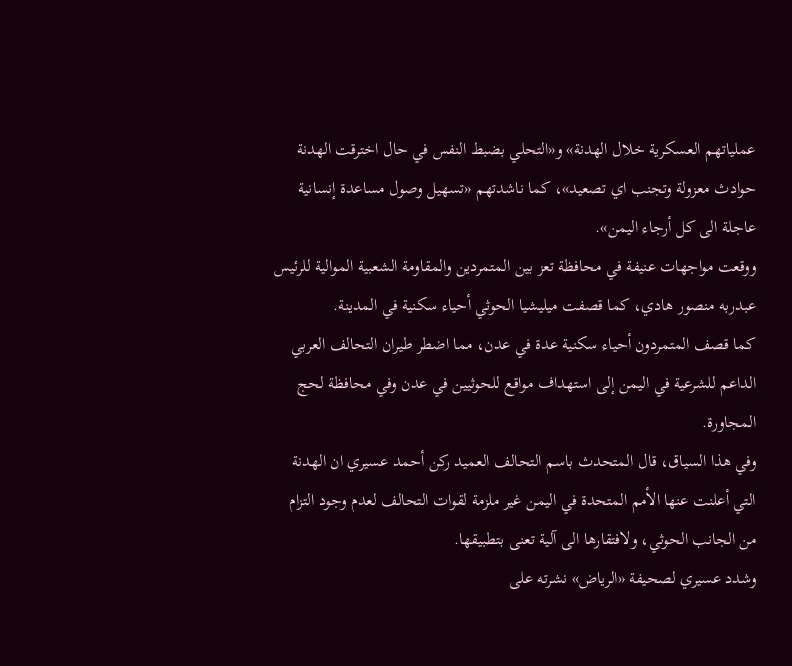عملياتهم العسكرية خلال الهدنة» و«التحلي بضبط النفس في حال اخترقت الهدنة حوادث معزولة وتجنب اي تصعيد»، كما ناشدتهم «تسهيل وصول مساعدة إنسانية عاجلة الى كل أرجاء اليمن».
ووقعت مواجهات عنيفة في محافظة تعز بين المتمردين والمقاومة الشعبية الموالية للرئيس عبدربه منصور هادي، كما قصفت ميليشيا الحوثي أحياء سكنية في المدينة.
كما قصف المتمردون أحياء سكنية عدة في عدن، مما اضطر طيران التحالف العربي الداعم للشرعية في اليمن إلى استهداف مواقع للحوثيين في عدن وفي محافظة لحج المجاورة.
وفي هذا السياق، قال المتحدث باسم التحالف العميد ركن أحمد عسيري ان الهدنة التي أعلنت عنها الأمم المتحدة في اليمن غير ملزمة لقوات التحالف لعدم وجود التزام من الجانب الحوثي، ولافتقارها الى آلية تعنى بتطبيقها.
وشدد عسيري لصحيفة «الرياض» نشرته على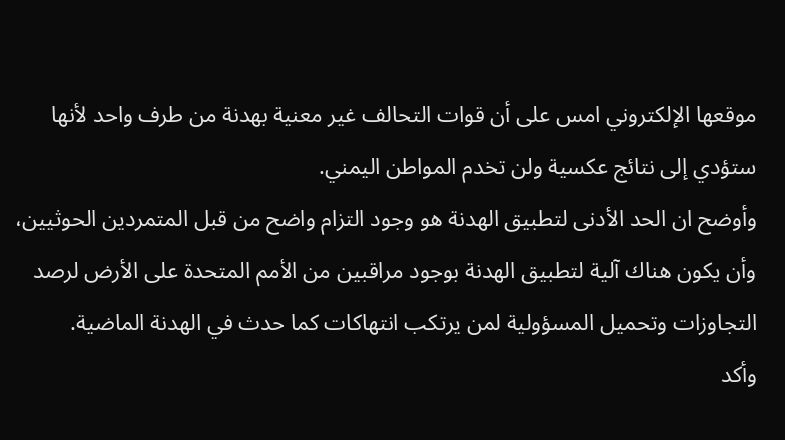موقعها الإلكتروني امس على أن قوات التحالف غير معنية بهدنة من طرف واحد لأنها ستؤدي إلى نتائج عكسية ولن تخدم المواطن اليمني.
وأوضح ان الحد الأدنى لتطبيق الهدنة هو وجود التزام واضح من قبل المتمردين الحوثيين، وأن يكون هناك آلية لتطبيق الهدنة بوجود مراقبين من الأمم المتحدة على الأرض لرصد التجاوزات وتحميل المسؤولية لمن يرتكب انتهاكات كما حدث في الهدنة الماضية.
وأكد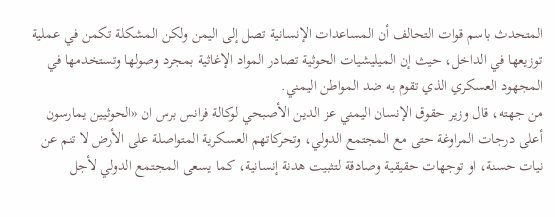المتحدث باسم قوات التحالف أن المساعدات الإنسانية تصل إلى اليمن ولكن المشكلة تكمن في عملية توزيعها في الداخل، حيث إن الميليشيات الحوثية تصادر المواد الإغاثية بمجرد وصولها وتستخدمها في المجهود العسكري الذي تقوم به ضد المواطن اليمني.
من جهته، قال وزير حقوق الإنسان اليمني عز الدين الأصبحي لوكالة فرانس برس ان «الحوثيين يمارسون أعلى درجات المراوغة حتى مع المجتمع الدولي، وتحركاتهم العسكرية المتواصلة على الأرض لا تنم عن نيات حسنة، او توجهات حقيقية وصادقة لتثبيت هدنة إنسانية، كما يسعى المجتمع الدولي لأجل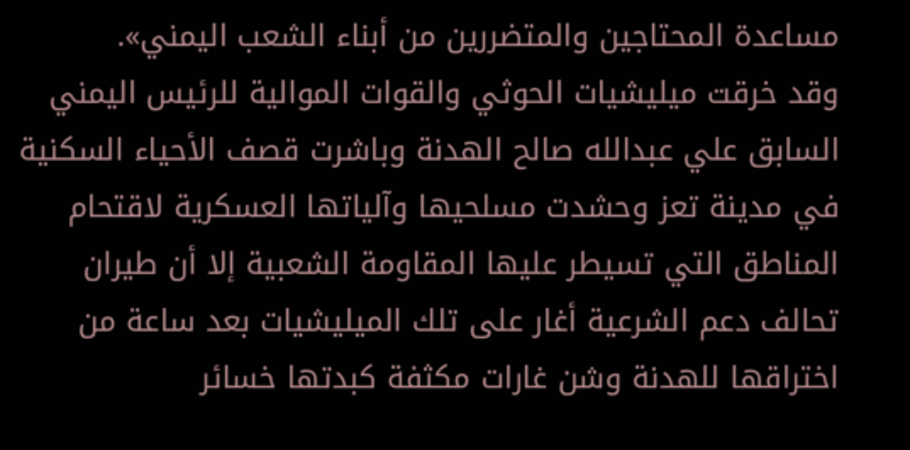مساعدة المحتاجين والمتضررين من أبناء الشعب اليمني».
وقد خرقت ميليشيات الحوثي والقوات الموالية للرئيس اليمني السابق علي عبدالله صالح الهدنة وباشرت قصف الأحياء السكنية في مدينة تعز وحشدت مسلحيها وآلياتها العسكرية لاقتحام المناطق التي تسيطر عليها المقاومة الشعبية إلا أن طيران تحالف دعم الشرعية أغار على تلك الميليشيات بعد ساعة من اختراقها للهدنة وشن غارات مكثفة كبدتها خسائر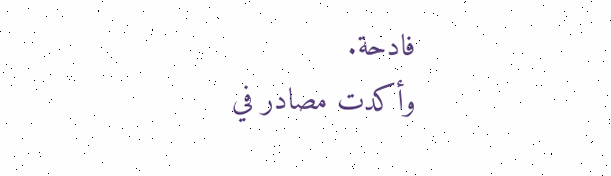فادحة.
وأكدت مصادر في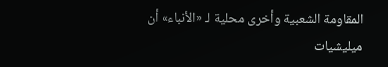المقاومة الشعبية وأخرى محلية لـ «الأنباء» أن ميليشيات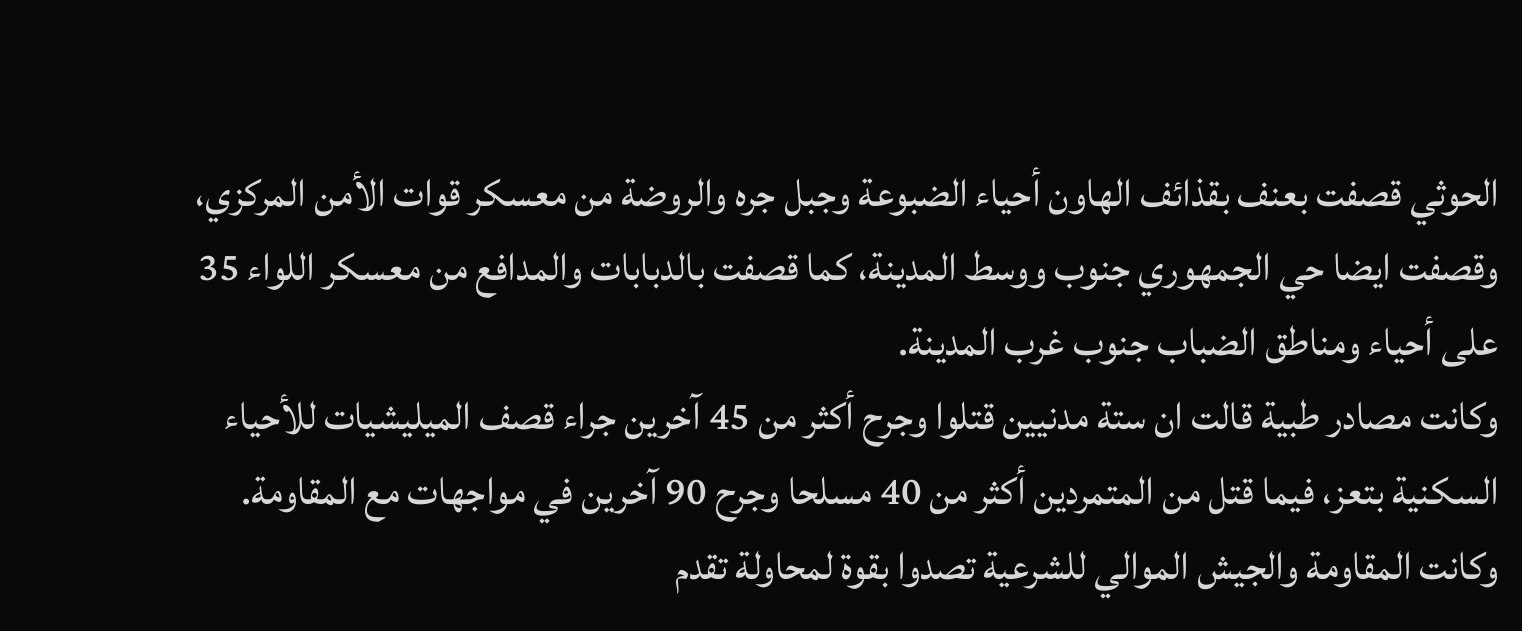الحوثي قصفت بعنف بقذائف الهاون أحياء الضبوعة وجبل جره والروضة من معسكر قوات الأمن المركزي، وقصفت ايضا حي الجمهوري جنوب ووسط المدينة، كما قصفت بالدبابات والمدافع من معسكر اللواء 35 على أحياء ومناطق الضباب جنوب غرب المدينة.
وكانت مصادر طبية قالت ان ستة مدنيين قتلوا وجرح أكثر من 45 آخرين جراء قصف الميليشيات للأحياء السكنية بتعز، فيما قتل من المتمردين أكثر من 40 مسلحا وجرح 90 آخرين في مواجهات مع المقاومة.
وكانت المقاومة والجيش الموالي للشرعية تصدوا بقوة لمحاولة تقدم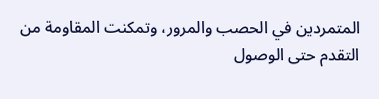المتمردين في الحصب والمرور، وتمكنت المقاومة من التقدم حتى الوصول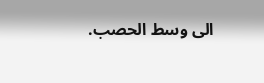الى وسط الحصب.